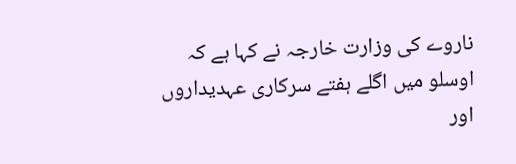ناروے کی وزارت خارجہ نے کہا ہے کہ اوسلو میں اگلے ہفتے سرکاری عہدیداروں اور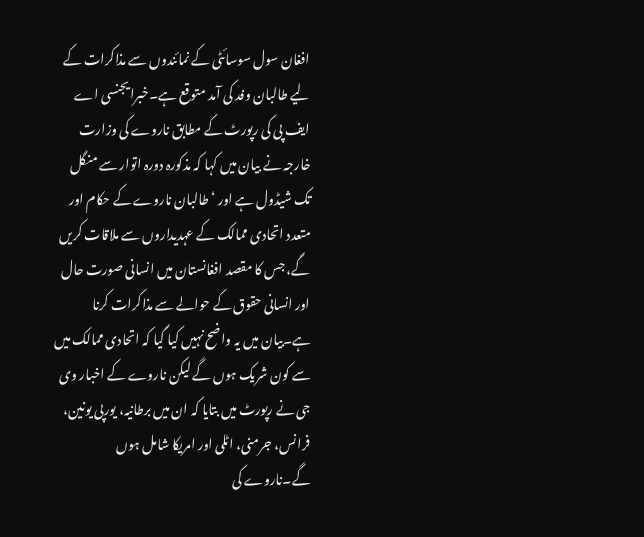افغان سول سوسائٹی کے نمائندوں سے مذاکرات کے لیے طالبان وفد کی آمد متوقع ہے۔خبرایجنسی اے ایف پی کی رپورٹ کے مطابق ناروے کی وزارت خارجہ نے بیان میں کہا کہ مذکورہ دورہ اتوار سے منگل تک شیڈول ہے اور ‘طالبان ناروے کے حکام اور متعدد اتحادی ممالک کے عہدیداروں سے ملاقات کریں گے، جس کا مقصد افغانستان میں انسانی صورت حال اور انسانی حقوق کے حوالے سے مذاکرات کرنا ہے۔بیان میں یہ واضح نہیں کیا گیا کہ اتحادی ممالک میں سے کون شریک ہوں گے لیکن ناروے کے اخبار وی جی نے رپورٹ میں بتایا کہ ان میں برطانیہ، یورپی یونین، فرانس، جرمنی، اٹلی اور امریکا شامل ہوں گے۔ناروے کی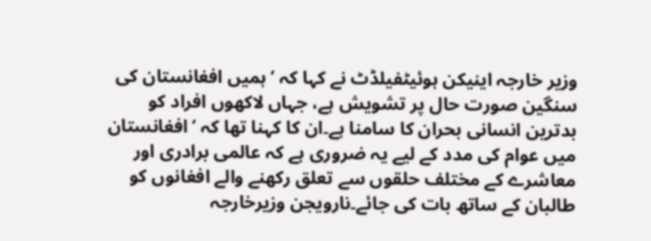وزیر خارجہ اینیکن ہوئیٹفیلڈٹ نے کہا کہ ‘ہمیں افغانستان کی سنگین صورت حال پر تشویش ہے، جہاں لاکھوں افراد کو بدترین انسانی بحران کا سامنا ہے۔ان کا کہنا تھا کہ ‘افغانستان میں عوام کی مدد کے لیے یہ ضروری ہے کہ عالمی برادری اور معاشرے کے مختلف حلقوں سے تعلق رکھنے والے افغانوں کو طالبان کے ساتھ بات کی جائے۔نارویجن وزیرخارجہ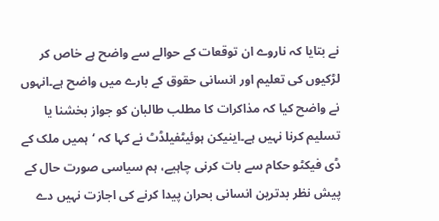نے بتایا کہ ناروے ان توقعات کے حوالے سے واضح ہے خاص کر لڑکیوں کی تعلیم اور انسانی حقوق کے بارے میں واضح ہے۔انہوں نے واضح کیا کہ مذاکرات کا مطلب طالبان کو جواز بخشنا یا تسلیم کرنا نہیں ہے۔اینیکن ہوئیٹفیلڈٹ نے کہا کہ ‘ہمیں ملک کے ڈی فیکٹو حکام سے بات کرنی چاہیے، ہم سیاسی صورت حال کے پیش نظر بدترین انسانی بحران پیدا کرنے کی اجازت نہیں دے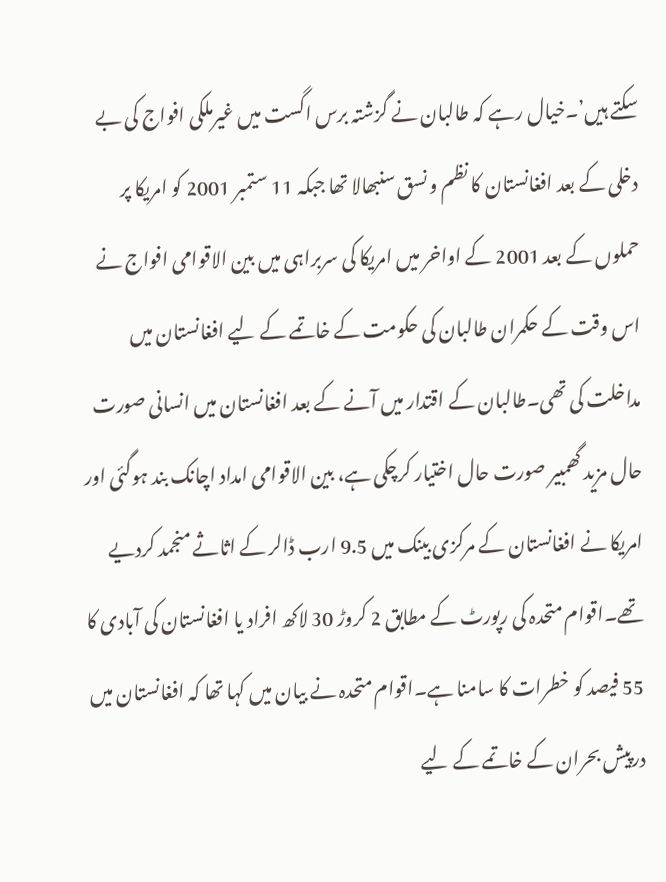سکتے ہیں’۔خیال رہے کہ طالبان نے گزشتہ برس اگست میں غیرملکی افواج کی بے دخلی کے بعد افغانستان کا نظم و نسق سنبھالا تھا جبکہ 11 ستمبر 2001 کو امریکا پر حملوں کے بعد 2001 کے اواخر میں امریکا کی سربراہی میں بین الاقوامی افواج نے اس وقت کے حکمران طالبان کی حکومت کے خاتمے کے لیے افغانستان میں مداخلت کی تھی۔طالبان کے اقتدار میں آنے کے بعد افغانستان میں انسانی صورت حال مزید گھمبیر صورت حال اختیار کرچکی ہے، بین الاقوامی امداد اچانک بند ہوگئی اور امریکا نے افغانستان کے مرکزی بینک میں 9.5 ارب ڈالر کے اثاثے منجمد کردیے تھے۔اقوام متحدہ کی رپورٹ کے مطابق 2 کروڑ 30 لاکھ افراد یا افغانستان کی آبادی کا 55 فیصد کو خطرات کا سامنا ہے۔اقوام متحدہ نے بیان میں کہا تھا کہ افغانستان میں درپیش بحران کے خاتمے کے لیے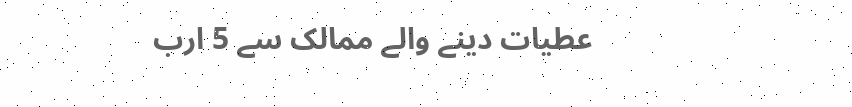عطیات دینے والے ممالک سے 5 ارب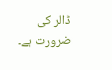ڈالر کی ضرورت ہے۔